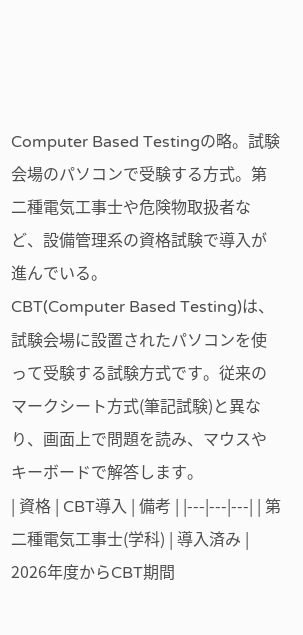Computer Based Testingの略。試験会場のパソコンで受験する方式。第二種電気工事士や危険物取扱者など、設備管理系の資格試験で導入が進んでいる。
CBT(Computer Based Testing)は、試験会場に設置されたパソコンを使って受験する試験方式です。従来のマークシート方式(筆記試験)と異なり、画面上で問題を読み、マウスやキーボードで解答します。
| 資格 | CBT導入 | 備考 | |---|---|---| | 第二種電気工事士(学科) | 導入済み | 2026年度からCBT期間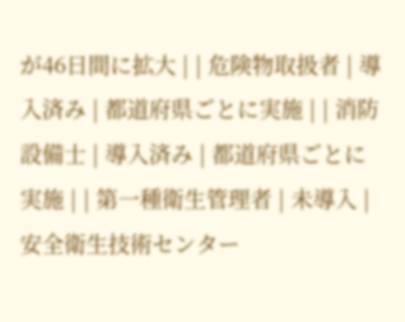が46日間に拡大 | | 危険物取扱者 | 導入済み | 都道府県ごとに実施 | | 消防設備士 | 導入済み | 都道府県ごとに実施 | | 第一種衛生管理者 | 未導入 | 安全衛生技術センター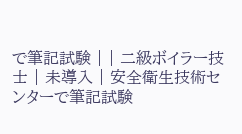で筆記試験 | | 二級ボイラー技士 | 未導入 | 安全衛生技術センターで筆記試験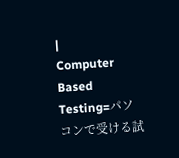|
Computer Based Testing=パソコンで受ける試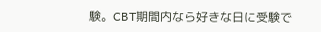験。CBT期間内なら好きな日に受験で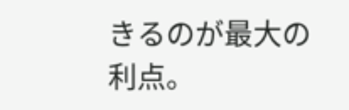きるのが最大の利点。